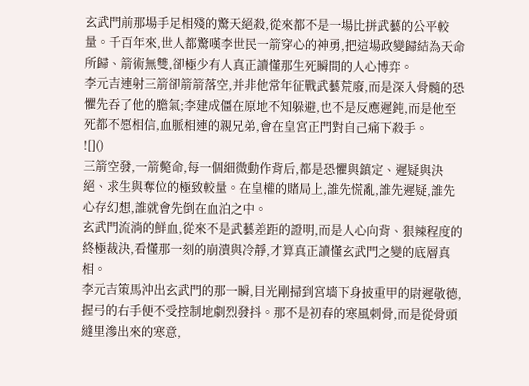玄武門前那場手足相殘的驚天絕殺,從來都不是一場比拼武藝的公平較量。千百年來,世人都驚嘆李世民一箭穿心的神勇,把這場政變歸結為天命所歸、箭術無雙,卻極少有人真正讀懂那生死瞬間的人心博弈。
李元吉連射三箭卻箭箭落空,并非他常年征戰武藝荒廢,而是深入骨髓的恐懼先吞了他的膽氣;李建成僵在原地不知躲避,也不是反應遲鈍,而是他至死都不愿相信,血脈相連的親兄弟,會在皇宮正門對自己痛下殺手。
![]()
三箭空發,一箭斃命,每一個細微動作背后,都是恐懼與鎮定、遲疑與決絕、求生與奪位的極致較量。在皇權的賭局上,誰先慌亂,誰先遲疑,誰先心存幻想,誰就會先倒在血泊之中。
玄武門流淌的鮮血,從來不是武藝差距的證明,而是人心向背、狠辣程度的終極裁決,看懂那一刻的崩潰與冷靜,才算真正讀懂玄武門之變的底層真相。
李元吉策馬沖出玄武門的那一瞬,目光剛掃到宮墻下身披重甲的尉遲敬德,握弓的右手便不受控制地劇烈發抖。那不是初春的寒風刺骨,而是從骨頭縫里滲出來的寒意,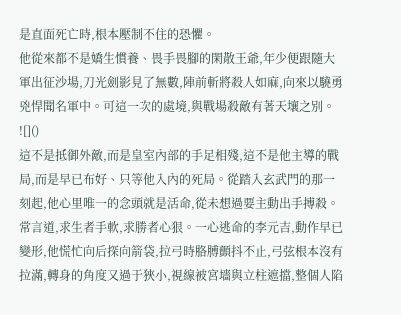是直面死亡時,根本壓制不住的恐懼。
他從來都不是嬌生慣養、畏手畏腳的閑散王爺,年少便跟隨大軍出征沙場,刀光劍影見了無數,陣前斬將殺人如麻,向來以驍勇兇悍聞名軍中。可這一次的處境,與戰場殺敵有著天壤之別。
![]()
這不是抵御外敵,而是皇室內部的手足相殘,這不是他主導的戰局,而是早已布好、只等他入內的死局。從踏入玄武門的那一刻起,他心里唯一的念頭就是活命,從未想過要主動出手搏殺。
常言道,求生者手軟,求勝者心狠。一心逃命的李元吉,動作早已變形,他慌忙向后探向箭袋,拉弓時胳膊顫抖不止,弓弦根本沒有拉滿,轉身的角度又過于狹小,視線被宮墻與立柱遮擋,整個人陷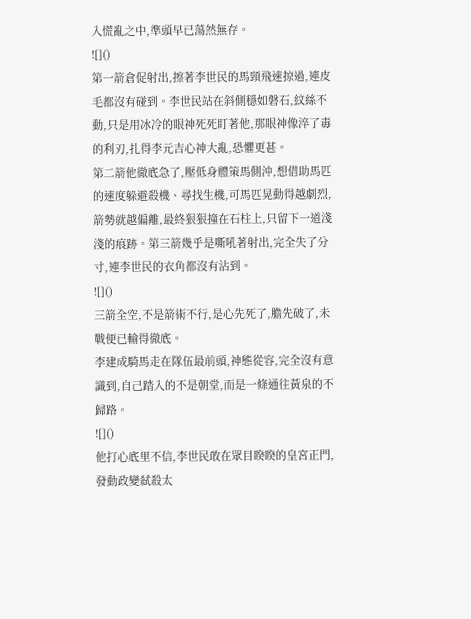入慌亂之中,準頭早已蕩然無存。
![]()
第一箭倉促射出,擦著李世民的馬頸飛速掠過,連皮毛都沒有碰到。李世民站在斜側穩如磐石,紋絲不動,只是用冰冷的眼神死死盯著他,那眼神像淬了毒的利刃,扎得李元吉心神大亂,恐懼更甚。
第二箭他徹底急了,壓低身體策馬側沖,想借助馬匹的速度躲避殺機、尋找生機,可馬匹晃動得越劇烈,箭勢就越偏離,最終狠狠撞在石柱上,只留下一道淺淺的痕跡。第三箭幾乎是嘶吼著射出,完全失了分寸,連李世民的衣角都沒有沾到。
![]()
三箭全空,不是箭術不行,是心先死了,膽先破了,未戰便已輸得徹底。
李建成騎馬走在隊伍最前頭,神態從容,完全沒有意識到,自己踏入的不是朝堂,而是一條通往黃泉的不歸路。
![]()
他打心底里不信,李世民敢在眾目睽睽的皇宮正門,發動政變弒殺太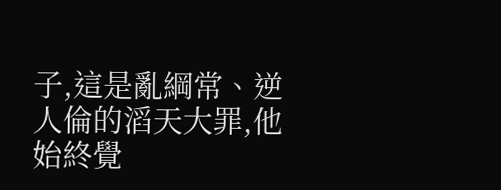子,這是亂綱常、逆人倫的滔天大罪,他始終覺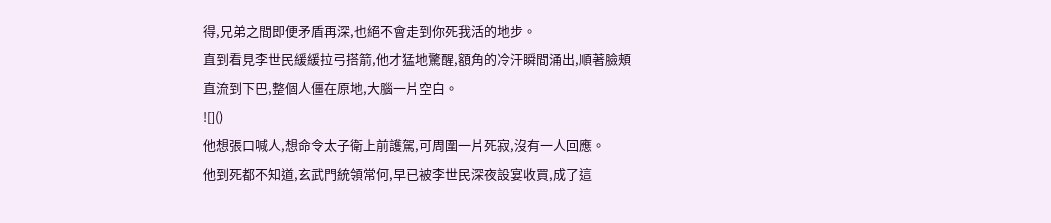得,兄弟之間即便矛盾再深,也絕不會走到你死我活的地步。
直到看見李世民緩緩拉弓搭箭,他才猛地驚醒,額角的冷汗瞬間涌出,順著臉頰直流到下巴,整個人僵在原地,大腦一片空白。
![]()
他想張口喊人,想命令太子衛上前護駕,可周圍一片死寂,沒有一人回應。
他到死都不知道,玄武門統領常何,早已被李世民深夜設宴收買,成了這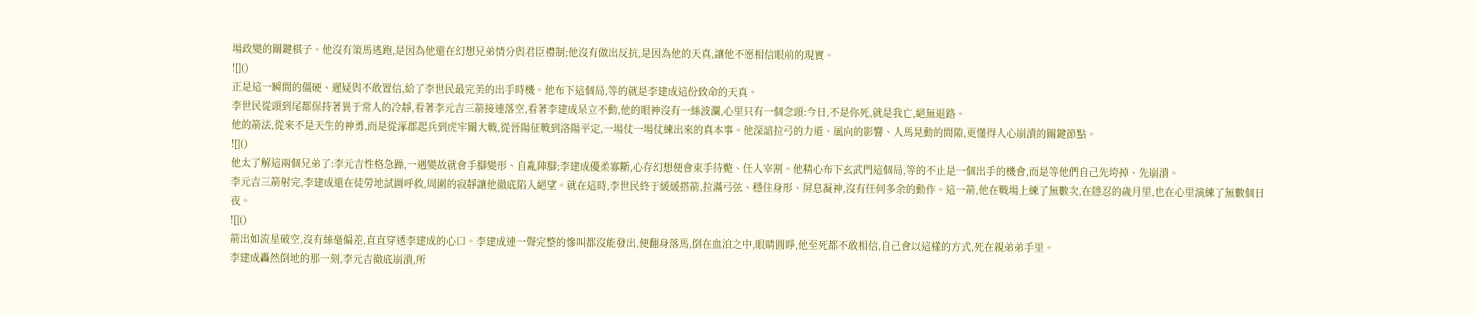場政變的關鍵棋子。他沒有策馬逃跑,是因為他還在幻想兄弟情分與君臣禮制;他沒有做出反抗,是因為他的天真,讓他不愿相信眼前的現實。
![]()
正是這一瞬間的僵硬、遲疑與不敢置信,給了李世民最完美的出手時機。他布下這個局,等的就是李建成這份致命的天真。
李世民從頭到尾都保持著異于常人的冷靜,看著李元吉三箭接連落空,看著李建成呆立不動,他的眼神沒有一絲波瀾,心里只有一個念頭:今日,不是你死,就是我亡,絕無退路。
他的箭法,從來不是天生的神勇,而是從涿郡起兵到虎牢關大戰,從晉陽征戰到洛陽平定,一場仗一場仗練出來的真本事。他深諳拉弓的力道、風向的影響、人馬晃動的間隙,更懂得人心崩潰的關鍵節點。
![]()
他太了解這兩個兄弟了:李元吉性格急躁,一遇變故就會手腳變形、自亂陣腳;李建成優柔寡斷,心存幻想便會束手待斃、任人宰割。他精心布下玄武門這個局,等的不止是一個出手的機會,而是等他們自己先垮掉、先崩潰。
李元吉三箭射完,李建成還在徒勞地試圖呼救,周圍的寂靜讓他徹底陷入絕望。就在這時,李世民終于緩緩搭箭,拉滿弓弦、穩住身形、屏息凝神,沒有任何多余的動作。這一箭,他在戰場上練了無數次,在隱忍的歲月里,也在心里演練了無數個日夜。
![]()
箭出如流星破空,沒有絲毫偏差,直直穿透李建成的心口。李建成連一聲完整的慘叫都沒能發出,便翻身落馬,倒在血泊之中,眼睛圓睜,他至死都不敢相信,自己會以這樣的方式,死在親弟弟手里。
李建成轟然倒地的那一刻,李元吉徹底崩潰,所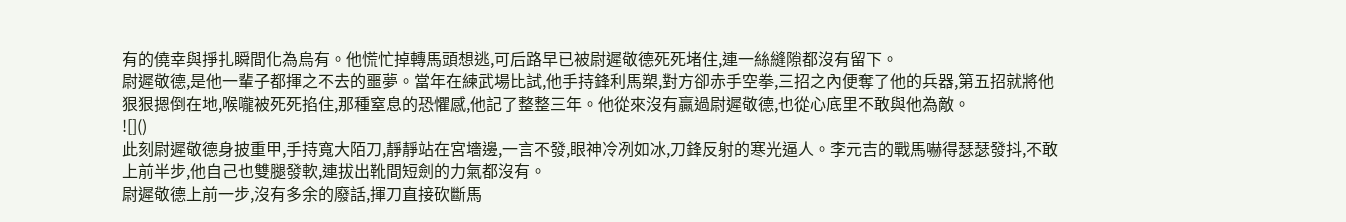有的僥幸與掙扎瞬間化為烏有。他慌忙掉轉馬頭想逃,可后路早已被尉遲敬德死死堵住,連一絲縫隙都沒有留下。
尉遲敬德,是他一輩子都揮之不去的噩夢。當年在練武場比試,他手持鋒利馬槊,對方卻赤手空拳,三招之內便奪了他的兵器,第五招就將他狠狠摁倒在地,喉嚨被死死掐住,那種窒息的恐懼感,他記了整整三年。他從來沒有贏過尉遲敬德,也從心底里不敢與他為敵。
![]()
此刻尉遲敬德身披重甲,手持寬大陌刀,靜靜站在宮墻邊,一言不發,眼神冷冽如冰,刀鋒反射的寒光逼人。李元吉的戰馬嚇得瑟瑟發抖,不敢上前半步,他自己也雙腿發軟,連拔出靴間短劍的力氣都沒有。
尉遲敬德上前一步,沒有多余的廢話,揮刀直接砍斷馬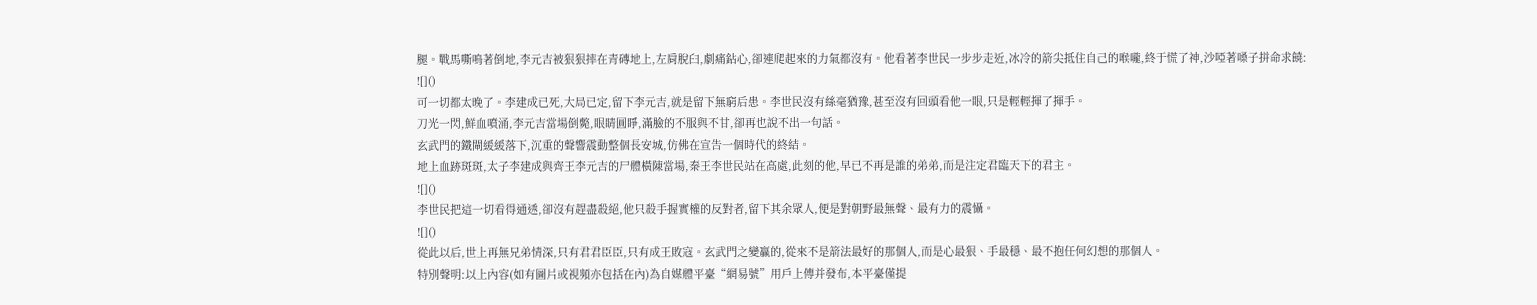腿。戰馬嘶鳴著倒地,李元吉被狠狠摔在青磚地上,左肩脫臼,劇痛鉆心,卻連爬起來的力氣都沒有。他看著李世民一步步走近,冰冷的箭尖抵住自己的喉嚨,終于慌了神,沙啞著嗓子拼命求饒:
![]()
可一切都太晚了。李建成已死,大局已定,留下李元吉,就是留下無窮后患。李世民沒有絲毫猶豫,甚至沒有回頭看他一眼,只是輕輕揮了揮手。
刀光一閃,鮮血噴涌,李元吉當場倒斃,眼睛圓睜,滿臉的不服與不甘,卻再也說不出一句話。
玄武門的鐵閘緩緩落下,沉重的聲響震動整個長安城,仿佛在宣告一個時代的終結。
地上血跡斑斑,太子李建成與齊王李元吉的尸體橫陳當場,秦王李世民站在高處,此刻的他,早已不再是誰的弟弟,而是注定君臨天下的君主。
![]()
李世民把這一切看得通透,卻沒有趕盡殺絕,他只殺手握實權的反對者,留下其余眾人,便是對朝野最無聲、最有力的震懾。
![]()
從此以后,世上再無兄弟情深,只有君君臣臣,只有成王敗寇。玄武門之變贏的,從來不是箭法最好的那個人,而是心最狠、手最穩、最不抱任何幻想的那個人。
特別聲明:以上內容(如有圖片或視頻亦包括在內)為自媒體平臺“網易號”用戶上傳并發布,本平臺僅提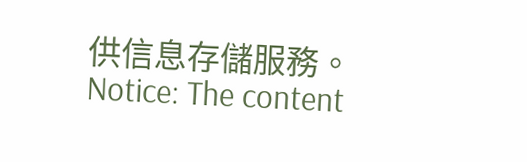供信息存儲服務。
Notice: The content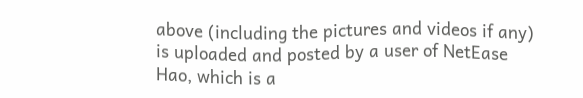above (including the pictures and videos if any) is uploaded and posted by a user of NetEase Hao, which is a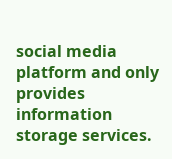social media platform and only provides information storage services.